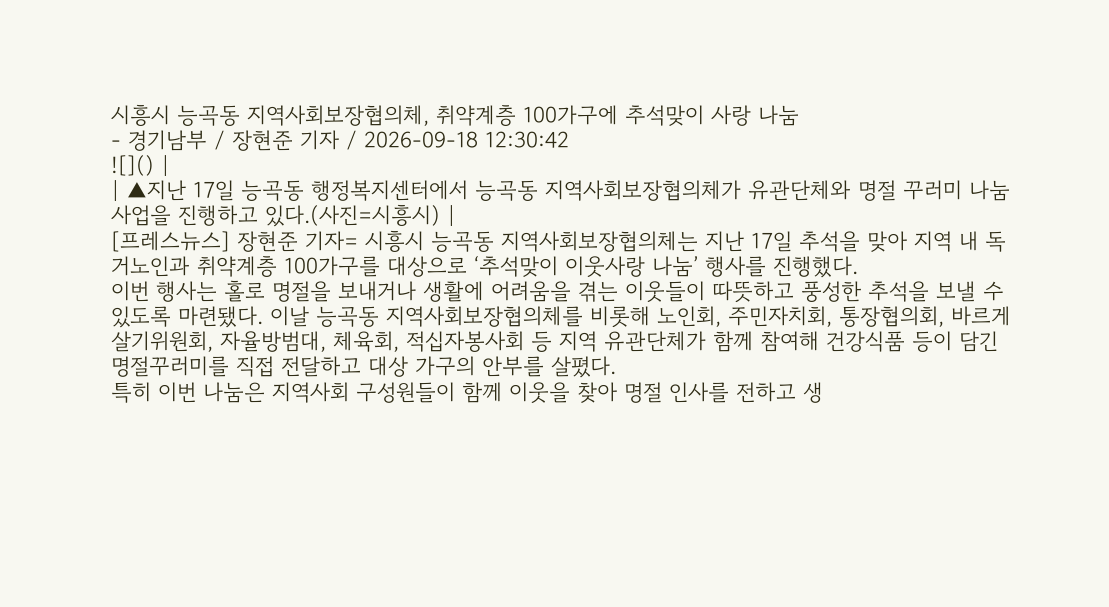시흥시 능곡동 지역사회보장협의체, 취약계층 100가구에 추석맞이 사랑 나눔
- 경기남부 / 장현준 기자 / 2026-09-18 12:30:42
![]() |
| ▲지난 17일 능곡동 행정복지센터에서 능곡동 지역사회보장협의체가 유관단체와 명절 꾸러미 나눔 사업을 진행하고 있다.(사진=시흥시) |
[프레스뉴스] 장현준 기자= 시흥시 능곡동 지역사회보장협의체는 지난 17일 추석을 맞아 지역 내 독거노인과 취약계층 100가구를 대상으로 ‘추석맞이 이웃사랑 나눔’ 행사를 진행했다.
이번 행사는 홀로 명절을 보내거나 생활에 어려움을 겪는 이웃들이 따뜻하고 풍성한 추석을 보낼 수 있도록 마련됐다. 이날 능곡동 지역사회보장협의체를 비롯해 노인회, 주민자치회, 통장협의회, 바르게살기위원회, 자율방범대, 체육회, 적십자봉사회 등 지역 유관단체가 함께 참여해 건강식품 등이 담긴 명절꾸러미를 직접 전달하고 대상 가구의 안부를 살폈다.
특히 이번 나눔은 지역사회 구성원들이 함께 이웃을 찾아 명절 인사를 전하고 생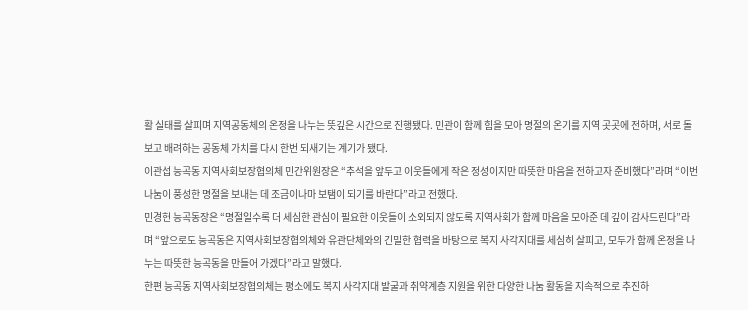활 실태를 살피며 지역공동체의 온정을 나누는 뜻깊은 시간으로 진행됐다. 민관이 함께 힘을 모아 명절의 온기를 지역 곳곳에 전하며, 서로 돌보고 배려하는 공동체 가치를 다시 한번 되새기는 계기가 됐다.
이관섭 능곡동 지역사회보장협의체 민간위원장은 “추석을 앞두고 이웃들에게 작은 정성이지만 따뜻한 마음을 전하고자 준비했다”라며 “이번 나눔이 풍성한 명절을 보내는 데 조금이나마 보탬이 되기를 바란다”라고 전했다.
민경헌 능곡동장은 “명절일수록 더 세심한 관심이 필요한 이웃들이 소외되지 않도록 지역사회가 함께 마음을 모아준 데 깊이 감사드린다”라며 “앞으로도 능곡동은 지역사회보장협의체와 유관단체와의 긴밀한 협력을 바탕으로 복지 사각지대를 세심히 살피고, 모두가 함께 온정을 나누는 따뜻한 능곡동을 만들어 가겠다”라고 말했다.
한편 능곡동 지역사회보장협의체는 평소에도 복지 사각지대 발굴과 취약계층 지원을 위한 다양한 나눔 활동을 지속적으로 추진하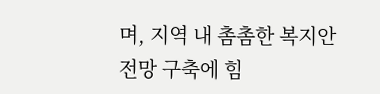며, 지역 내 촘촘한 복지안전망 구축에 힘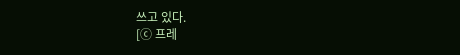쓰고 있다.
[ⓒ 프레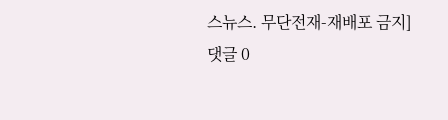스뉴스. 무단전재-재배포 금지]
댓글 0